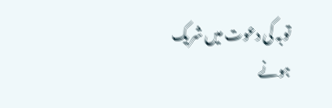توبہ کی دعوت میں شریک ہونے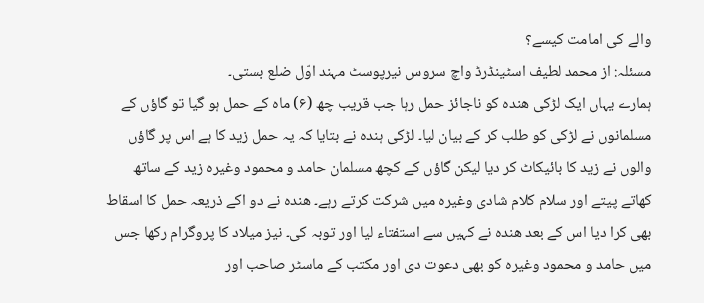والے کی امامت کیسے؟
مسئلہ: از محمد لطیف اسٹینڈرڈ واچ سروس نیرپوسٹ مہند اوّل ضلع بستی۔
ہمارے یہاں ایک لڑکی ھندہ کو ناجائز حمل رہا جب قریب چھ (۶) ماہ کے حمل ہو گیا تو گاؤں کے مسلمانوں نے لڑکی کو طلب کر کے بیان لیا۔ لڑکی ہندہ نے بتایا کہ یہ حمل زید کا ہے اس پر گاؤں والوں نے زید کا بائیکاٹ کر دیا لیکن گاؤں کے کچھ مسلمان حامد و محمود وغیرہ زید کے ساتھ کھاتے پیتے اور سلام کلام شادی وغیرہ میں شرکت کرتے رہے۔ ھندہ نے دو اکے ذریعہ حمل کا اسقاط بھی کرا دیا اس کے بعد ھندہ نے کہیں سے استفتاء لیا اور توبہ کی۔ نیز میلاد کا پروگرام رکھا جس میں حامد و محمود وغیرہ کو بھی دعوت دی اور مکتب کے ماسٹر صاحب اور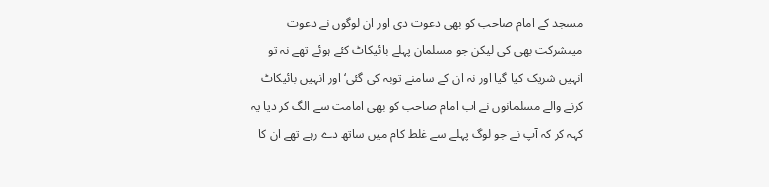مسجد کے امام صاحب کو بھی دعوت دی اور ان لوگوں نے دعوت میںشرکت بھی کی لیکن جو مسلمان پہلے بائیکاٹ کئے ہوئے تھے نہ تو انہیں شریک کیا گیا اور نہ ان کے سامنے توبہ کی گئی‘ اور انہیں بائیکاٹ کرنے والے مسلمانوں نے اب امام صاحب کو بھی امامت سے الگ کر دیا یہ کہہ کر کہ آپ نے جو لوگ پہلے سے غلط کام میں ساتھ دے رہے تھے ان کا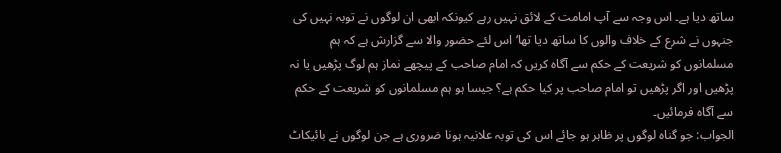ساتھ دیا ہے۔ اس وجہ سے آپ امامت کے لائق نہیں رہے کیونکہ ابھی ان لوگوں نے توبہ نہیں کی جنہوں نے شرع کے خلاف والوں کا ساتھ دیا تھا‘ اس لئے حضور والا سے گزارش ہے کہ ہم مسلمانوں کو شریعت کے حکم سے آگاہ کریں کہ امام صاحب کے پیچھے نماز ہم لوگ پڑھیں یا نہ پڑھیں اور اگر پڑھیں تو امام صاحب پر کیا حکم ہے؟ جیسا ہو ہم مسلمانوں کو شریعت کے حکم سے آگاہ فرمائیں۔
الجواب: جو گناہ لوگوں پر ظاہر ہو جائے اس کی توبہ علانیہ ہونا ضروری ہے جن لوگوں نے بائیکاٹ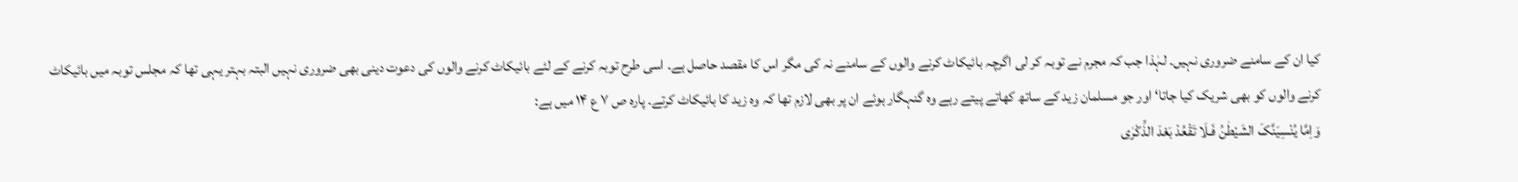کیا ان کے سامنے ضروری نہیں۔ لہٰذا جب کہ مجرم نے توبہ کر لی اگرچہ بائیکاٹ کرنے والوں کے سامنے نہ کی مگر اس کا مقصد حاصل ہے۔ اسی طرح توبہ کرنے کے لئے بائیکاٹ کرنے والوں کی دعوت دینی بھی ضروری نہیں البتہ بہتر یہی تھا کہ مجلس توبہ میں بائیکاٹ کرنے والوں کو بھی شریک کیا جاتا‘ اور جو مسلمان زید کے ساتھ کھاتے پیتے رہے وہ گنہگار ہوئے ان پر بھی لازم تھا کہ وہ زید کا بائیکاٹ کرتے۔ پارہ ص ۷ ع ۱۴ میں ہے:
وَاِمَّا یُنْسِیَنَّکَ الشَیْطٰنُ فَـلَا تَقْعُدْ بَعْدَ الذِّکْرٰی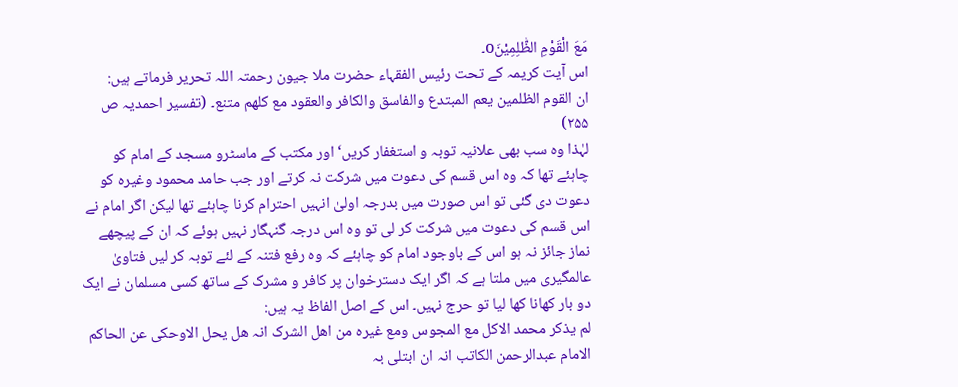مَعَ الْقَوْمِ الظّٰلِمِیْنَo۔
اس آیت کریمہ کے تحت رئیس الفقہاء حضرت ملا جیون رحمتہ اللہ تحریر فرماتے ہیں:
ان القوم الظلمین یعم المبتدع والفاسق والکافر والعقود مع کلھم متنع۔ (تفسیر احمدیہ ص ۲۵۵)
لہٰذا وہ سب بھی علانیہ توبہ و استغفار کریں‘ اور مکتب کے ماسٹرو مسجد کے امام کو چاہئے تھا کہ وہ اس قسم کی دعوت میں شرکت نہ کرتے اور جب حامد محمود وغیرہ کو دعوت دی گئی تو اس صورت میں بدرجہ اولیٰ انہیں احترام کرنا چاہئے تھا لیکن اگر امام نے اس قسم کی دعوت میں شرکت کر لی تو وہ اس درجہ گنہگار نہیں ہوئے کہ ان کے پیچھے نماز جائز نہ ہو اس کے باوجود امام کو چاہئے کہ وہ رفع فتنہ کے لئے توبہ کر لیں فتاویٰ عالمگیری میں ملتا ہے کہ اگر ایک دسترخوان پر کافر و مشرک کے ساتھ کسی مسلمان نے ایک دو بار کھانا کھا لیا تو حرج نہیں۔ اس کے اصل الفاظ یہ ہیں:
لم یذکر محمد الاکل مع المجوس ومع غیرہ من اھل الشرک انہ ھل یحل الاوحکی عن الحاکم الامام عبدالرحمن الکاتب انہ ان ابتلی بہ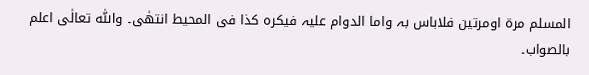المسلم مرۃ اومرتین فلاباس بہ واما الدوام علیہ فیکرہ کذا فی المحیط انتھٰی۔ واللّٰہ تعالٰی اعلم بالصواب۔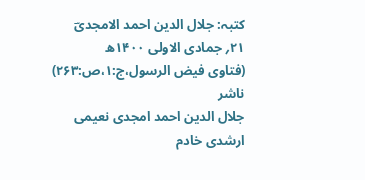کتبہ: جلال الدین احمد الامجدیؔ
۲۱؍ جمادی الاولی ۱۴۰۰ھ
(فتاوی فیض الرسول،ج:۱،ص:۲۶۳)
ناشر
جلال الدین احمد امجدی نعیمی ارشدی خادم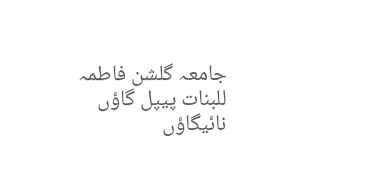جامعہ گلشن فاطمہ للبنات پیپل گاؤں نائیگاؤں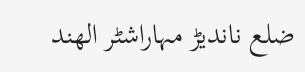ضلع ناندیڑ مہاراشٹر الھند